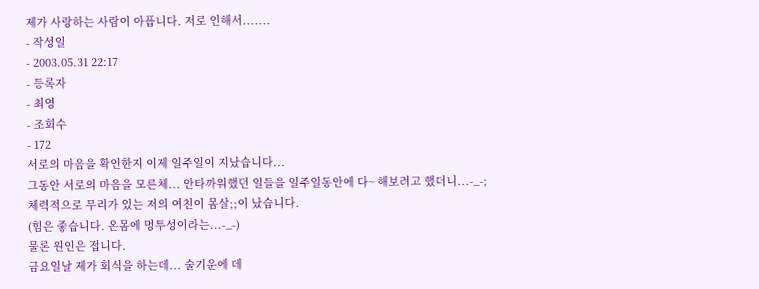제가 사랑하는 사람이 아픕니다. 저로 인해서.......
- 작성일
- 2003.05.31 22:17
- 등록자
- 최영
- 조회수
- 172
서로의 마음을 확인한지 이제 일주일이 지났습니다...
그동안 서로의 마음을 모른체... 안타까워했던 일들을 일주일동안에 다~ 해보려고 했더니...-_-;
체력적으로 무리가 있는 저의 여친이 몸살;;이 났습니다.
(힘은 좋습니다. 온몸에 멍투성이라는...-_-)
물론 원인은 접니다.
금요일날 제가 회식을 하는데... 술기운에 데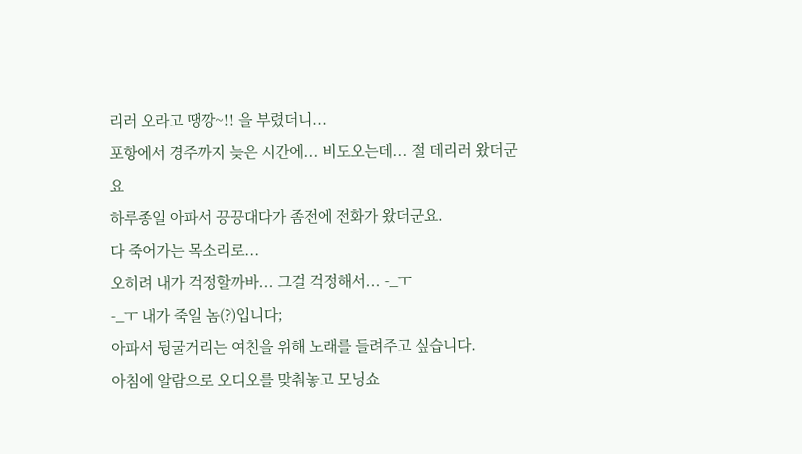리러 오라고 땡깡~!! 을 부렸더니...
포항에서 경주까지 늦은 시간에... 비도오는데... 절 데리러 왔더군요
하루종일 아파서 끙끙대다가 좀전에 전화가 왔더군요.
다 죽어가는 목소리로...
오히려 내가 걱정할까바... 그걸 걱정해서... -_ㅜ
-_ㅜ 내가 죽일 놈(?)입니다;
아파서 뒹굴거리는 여친을 위해 노래를 들려주고 싶습니다.
아침에 알람으로 오디오를 맞춰놓고 모닝쇼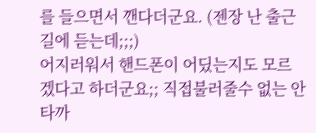를 들으면서 깬다더군요. (젠장 난 출근길에 듣는데;;;)
어지러워서 핸드폰이 어딨는지도 모르겠다고 하더군요;; 직접불러줄수 없는 안타까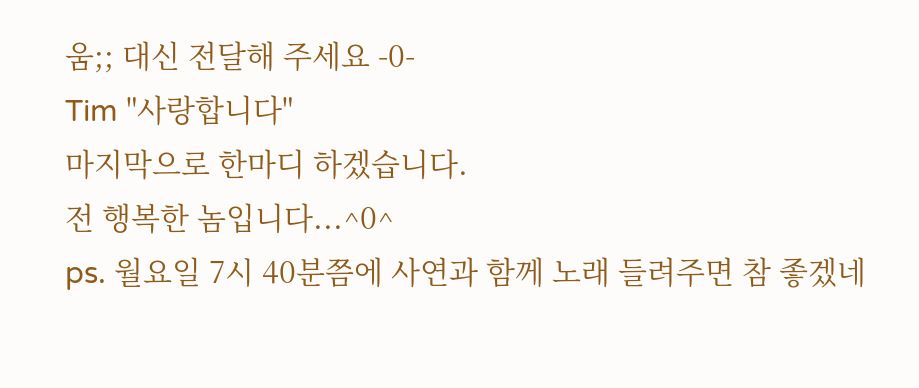움;; 대신 전달해 주세요 -0-
Tim "사랑합니다"
마지막으로 한마디 하겠습니다.
전 행복한 놈입니다...^0^
ps. 월요일 7시 40분쯤에 사연과 함께 노래 들려주면 참 좋겠네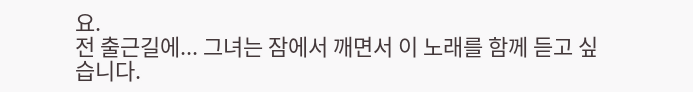요.
전 출근길에... 그녀는 잠에서 깨면서 이 노래를 함께 듣고 싶습니다.